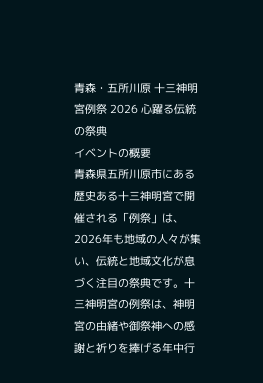青森・五所川原 十三神明宮例祭 2026 心躍る伝統の祭典
イベントの概要
青森県五所川原市にある歴史ある十三神明宮で開催される「例祭」は、2026年も地域の人々が集い、伝統と地域文化が息づく注目の祭典です。十三神明宮の例祭は、神明宮の由緒や御祭神への感謝と祈りを捧げる年中行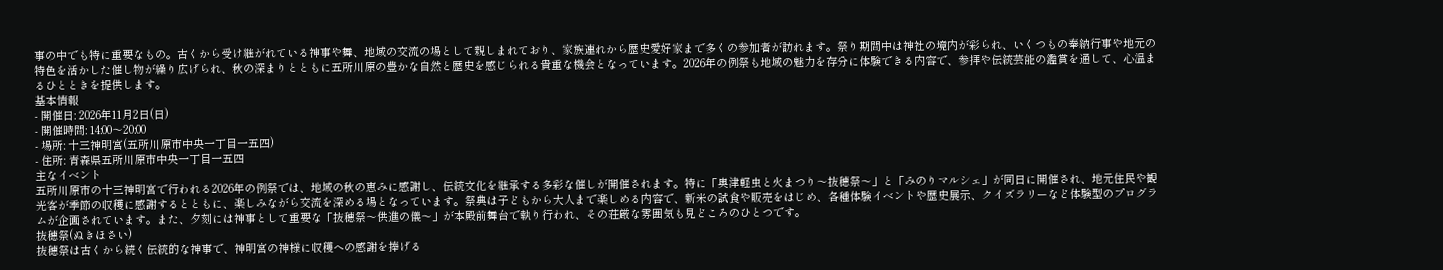事の中でも特に重要なもの。古くから受け継がれている神事や舞、地域の交流の場として親しまれており、家族連れから歴史愛好家まで多くの参加者が訪れます。祭り期間中は神社の境内が彩られ、いくつもの奉納行事や地元の特色を活かした催し物が繰り広げられ、秋の深まりとともに五所川原の豊かな自然と歴史を感じられる貴重な機会となっています。2026年の例祭も地域の魅力を存分に体験できる内容で、参拝や伝統芸能の鑑賞を通して、心温まるひとときを提供します。
基本情報
- 開催日: 2026年11月2日(日)
- 開催時間: 14:00〜20:00
- 場所: 十三神明宮(五所川原市中央一丁目一五四)
- 住所: 青森県五所川原市中央一丁目一五四
主なイベント
五所川原市の十三神明宮で行われる2026年の例祭では、地域の秋の恵みに感謝し、伝統文化を継承する多彩な催しが開催されます。特に「奥津軽虫と火まつり〜抜穂祭〜」と「みのりマルシェ」が同日に開催され、地元住民や観光客が季節の収穫に感謝するとともに、楽しみながら交流を深める場となっています。祭典は子どもから大人まで楽しめる内容で、新米の試食や販売をはじめ、各種体験イベントや歴史展示、クイズラリーなど体験型のプログラムが企画されています。また、夕刻には神事として重要な「抜穂祭〜供進の儀〜」が本殿前舞台で執り行われ、その荘厳な雰囲気も見どころのひとつです。
抜穂祭(ぬきほさい)
抜穂祭は古くから続く伝統的な神事で、神明宮の神様に収穫への感謝を捧げる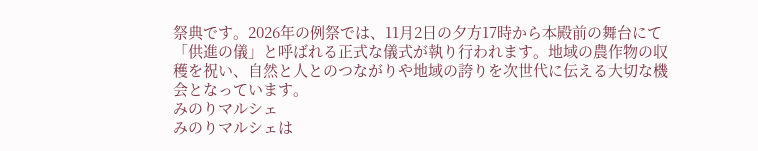祭典です。2026年の例祭では、11月2日の夕方17時から本殿前の舞台にて「供進の儀」と呼ばれる正式な儀式が執り行われます。地域の農作物の収穫を祝い、自然と人とのつながりや地域の誇りを次世代に伝える大切な機会となっています。
みのりマルシェ
みのりマルシェは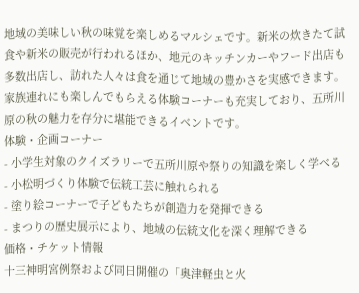地域の美味しい秋の味覚を楽しめるマルシェです。新米の炊きたて試食や新米の販売が行われるほか、地元のキッチンカーやフード出店も多数出店し、訪れた人々は食を通じて地域の豊かさを実感できます。家族連れにも楽しんでもらえる体験コーナーも充実しており、五所川原の秋の魅力を存分に堪能できるイベントです。
体験・企画コーナー
- 小学生対象のクイズラリーで五所川原や祭りの知識を楽しく学べる
- 小松明づくり体験で伝統工芸に触れられる
- 塗り絵コーナーで子どもたちが創造力を発揮できる
- まつりの歴史展示により、地域の伝統文化を深く理解できる
価格・チケット情報
十三神明宮例祭および同日開催の「奥津軽虫と火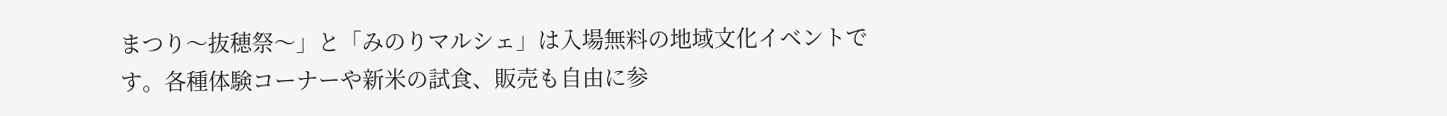まつり〜抜穂祭〜」と「みのりマルシェ」は入場無料の地域文化イベントです。各種体験コーナーや新米の試食、販売も自由に参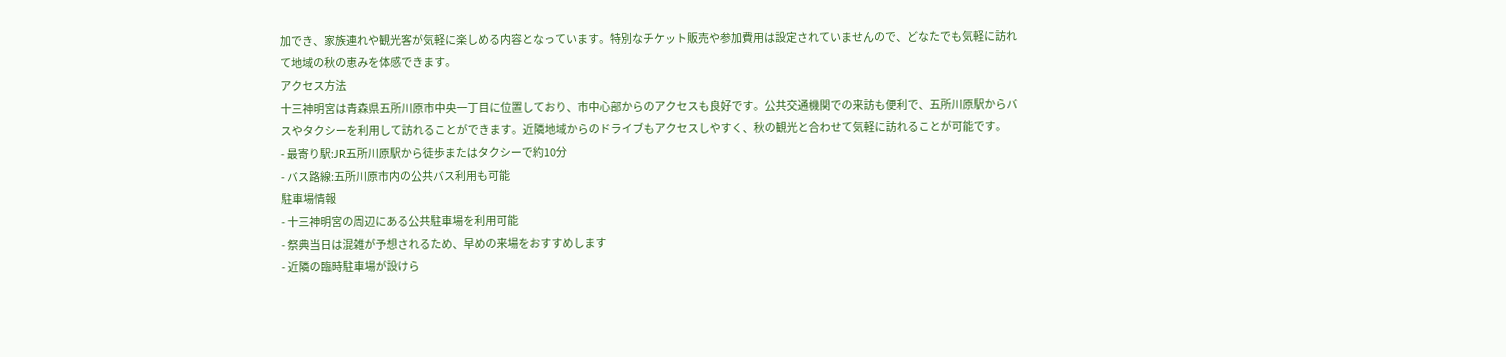加でき、家族連れや観光客が気軽に楽しめる内容となっています。特別なチケット販売や参加費用は設定されていませんので、どなたでも気軽に訪れて地域の秋の恵みを体感できます。
アクセス方法
十三神明宮は青森県五所川原市中央一丁目に位置しており、市中心部からのアクセスも良好です。公共交通機関での来訪も便利で、五所川原駅からバスやタクシーを利用して訪れることができます。近隣地域からのドライブもアクセスしやすく、秋の観光と合わせて気軽に訪れることが可能です。
- 最寄り駅:JR五所川原駅から徒歩またはタクシーで約10分
- バス路線:五所川原市内の公共バス利用も可能
駐車場情報
- 十三神明宮の周辺にある公共駐車場を利用可能
- 祭典当日は混雑が予想されるため、早めの来場をおすすめします
- 近隣の臨時駐車場が設けら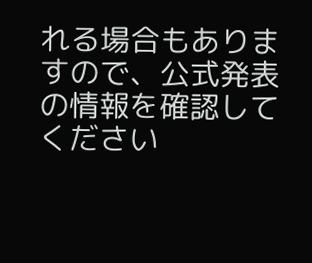れる場合もありますので、公式発表の情報を確認してください